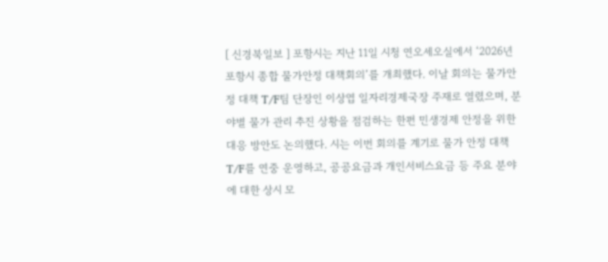[ 신경북일보 ] 포항시는 지난 11일 시청 연오세오실에서 ‘2026년 포항시 종합 물가안정 대책회의’를 개최했다. 이날 회의는 물가안정 대책 T/F팀 단장인 이상엽 일자리경제국장 주재로 열렸으며, 분야별 물가 관리 추진 상황을 점검하는 한편 민생경제 안정을 위한 대응 방안도 논의했다. 시는 이번 회의를 계기로 물가 안정 대책 T/F를 연중 운영하고, 공공요금과 개인서비스요금 등 주요 분야에 대한 상시 모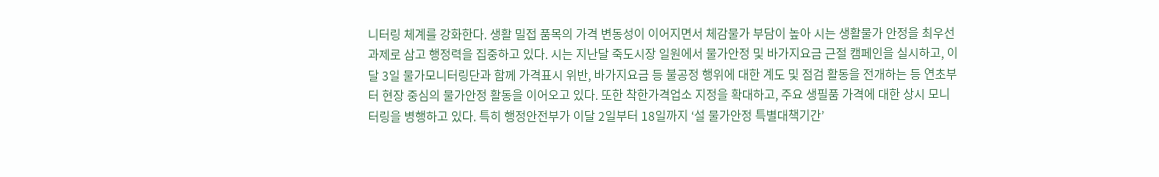니터링 체계를 강화한다. 생활 밀접 품목의 가격 변동성이 이어지면서 체감물가 부담이 높아 시는 생활물가 안정을 최우선 과제로 삼고 행정력을 집중하고 있다. 시는 지난달 죽도시장 일원에서 물가안정 및 바가지요금 근절 캠페인을 실시하고, 이달 3일 물가모니터링단과 함께 가격표시 위반, 바가지요금 등 불공정 행위에 대한 계도 및 점검 활동을 전개하는 등 연초부터 현장 중심의 물가안정 활동을 이어오고 있다. 또한 착한가격업소 지정을 확대하고, 주요 생필품 가격에 대한 상시 모니터링을 병행하고 있다. 특히 행정안전부가 이달 2일부터 18일까지 ‘설 물가안정 특별대책기간’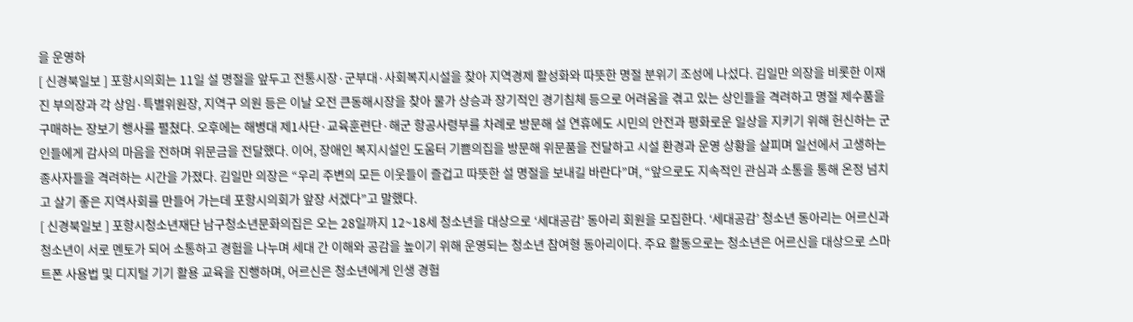을 운영하
[ 신경북일보 ] 포항시의회는 11일 설 명절을 앞두고 전통시장·군부대·사회복지시설을 찾아 지역경제 활성화와 따뜻한 명절 분위기 조성에 나섰다. 김일만 의장을 비롯한 이재진 부의장과 각 상임·특별위원장, 지역구 의원 등은 이날 오전 큰동해시장을 찾아 물가 상승과 장기적인 경기침체 등으로 어려움을 겪고 있는 상인들을 격려하고 명절 제수품을 구매하는 장보기 행사를 펼쳤다. 오후에는 해병대 제1사단·교육훈련단·해군 항공사령부를 차례로 방문해 설 연휴에도 시민의 안전과 평화로운 일상을 지키기 위해 헌신하는 군인들에게 감사의 마음을 전하며 위문금을 전달했다. 이어, 장애인 복지시설인 도움터 기쁨의집을 방문해 위문품을 전달하고 시설 환경과 운영 상황을 살피며 일선에서 고생하는 종사자들을 격려하는 시간을 가졌다. 김일만 의장은 “우리 주변의 모든 이웃들이 즐겁고 따뜻한 설 명절을 보내길 바란다”며, “앞으로도 지속적인 관심과 소통을 통해 온정 넘치고 살기 좋은 지역사회를 만들어 가는데 포항시의회가 앞장 서겠다”고 말했다.
[ 신경북일보 ] 포항시청소년재단 남구청소년문화의집은 오는 28일까지 12~18세 청소년을 대상으로 ‘세대공감’ 동아리 회원을 모집한다. ‘세대공감’ 청소년 동아리는 어르신과 청소년이 서로 멘토가 되어 소통하고 경험을 나누며 세대 간 이해와 공감을 높이기 위해 운영되는 청소년 참여형 동아리이다. 주요 활동으로는 청소년은 어르신을 대상으로 스마트폰 사용법 및 디지털 기기 활용 교육을 진행하며, 어르신은 청소년에게 인생 경험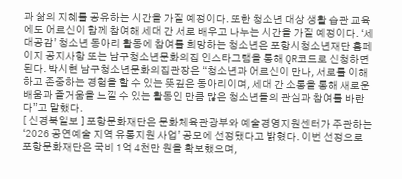과 삶의 지혜를 공유하는 시간을 가질 예정이다. 또한 청소년 대상 생활 습관 교육에도 어르신이 함께 참여해 세대 간 서로 배우고 나누는 시간을 가질 예정이다. ‘세대공감’ 청소년 동아리 활동에 참여를 희망하는 청소년은 포항시청소년재단 홈페이지 공지사항 또는 남구청소년문화의집 인스타그램을 통해 QR코드로 신청하면 된다. 박시현 남구청소년문화의집관장은 “청소년과 어르신이 만나, 서로를 이해하고 존중하는 경험을 할 수 있는 뜻깊은 동아리이며, 세대 간 소통을 통해 새로운 배움과 즐거움을 느낄 수 있는 활동인 만큼 많은 청소년들의 관심과 참여를 바란다”고 말했다.
[ 신경북일보 ] 포항문화재단은 문화체육관광부와 예술경영지원센터가 주관하는 ‘2026 공연예술 지역 유통지원 사업’ 공모에 선정됐다고 밝혔다. 이번 선정으로 포항문화재단은 국비 1억 4천만 원을 확보했으며,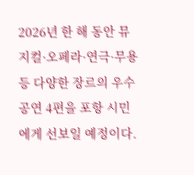2026년 한 해 동안 뮤지컬·오페라·연극·무용 등 다양한 장르의 우수 공연 4편을 포항 시민에게 선보일 예정이다.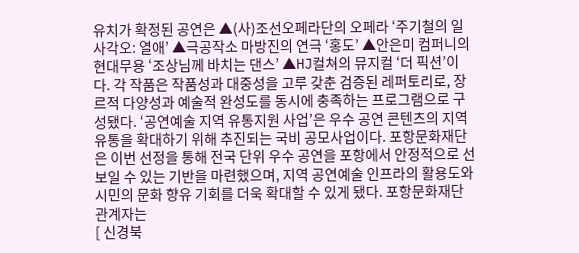유치가 확정된 공연은 ▲(사)조선오페라단의 오페라 ‘주기철의 일사각오: 열애’ ▲극공작소 마방진의 연극 ‘홍도’ ▲안은미 컴퍼니의 현대무용 ‘조상님께 바치는 댄스’ ▲HJ컬쳐의 뮤지컬 ‘더 픽션’이다. 각 작품은 작품성과 대중성을 고루 갖춘 검증된 레퍼토리로, 장르적 다양성과 예술적 완성도를 동시에 충족하는 프로그램으로 구성됐다. ‘공연예술 지역 유통지원 사업’은 우수 공연 콘텐츠의 지역 유통을 확대하기 위해 추진되는 국비 공모사업이다. 포항문화재단은 이번 선정을 통해 전국 단위 우수 공연을 포항에서 안정적으로 선보일 수 있는 기반을 마련했으며, 지역 공연예술 인프라의 활용도와 시민의 문화 향유 기회를 더욱 확대할 수 있게 됐다. 포항문화재단 관계자는
[ 신경북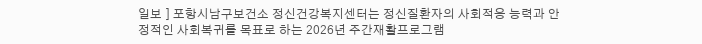일보 ] 포항시남구보건소 정신건강복지센터는 정신질환자의 사회적응 능력과 안정적인 사회복귀를 목표로 하는 2026년 주간재활프로그램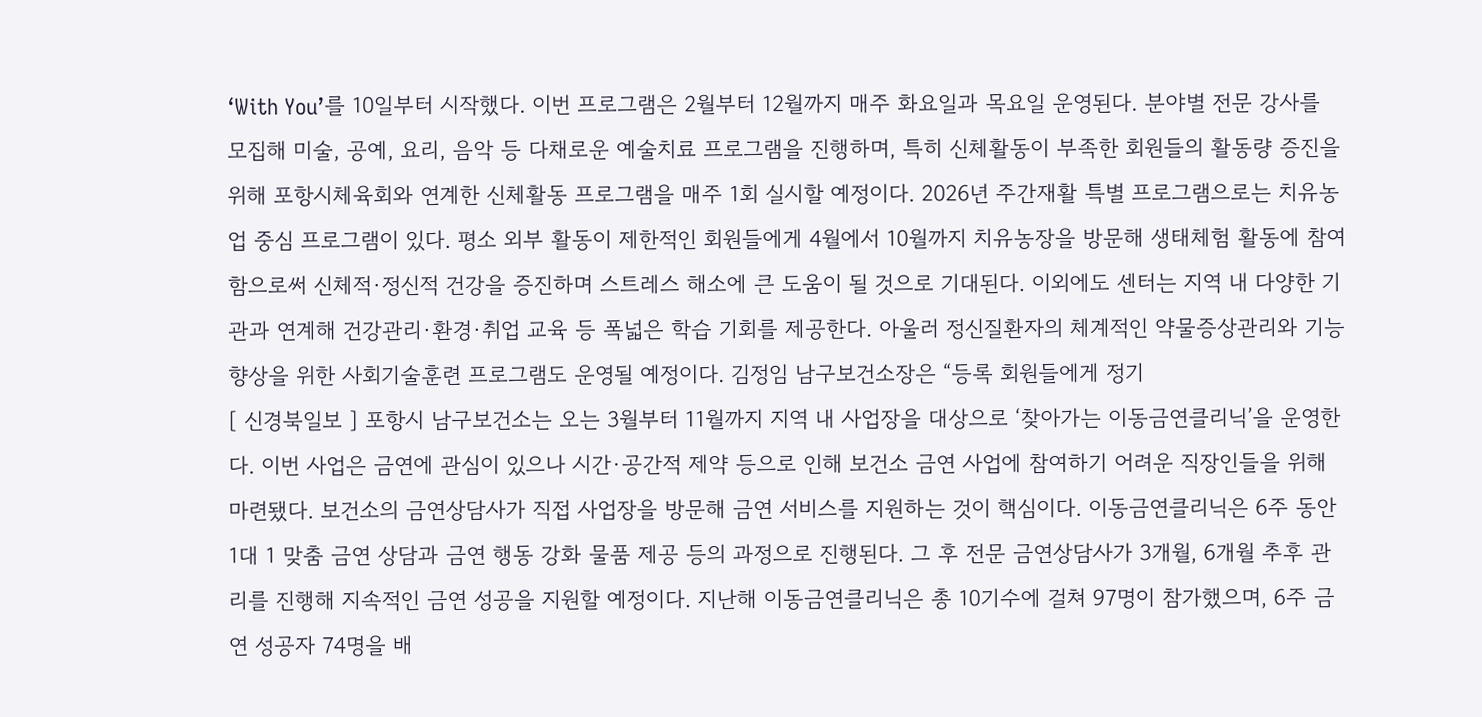‘With You’를 10일부터 시작했다. 이번 프로그램은 2월부터 12월까지 매주 화요일과 목요일 운영된다. 분야별 전문 강사를 모집해 미술, 공예, 요리, 음악 등 다채로운 예술치료 프로그램을 진행하며, 특히 신체활동이 부족한 회원들의 활동량 증진을 위해 포항시체육회와 연계한 신체활동 프로그램을 매주 1회 실시할 예정이다. 2026년 주간재활 특별 프로그램으로는 치유농업 중심 프로그램이 있다. 평소 외부 활동이 제한적인 회원들에게 4월에서 10월까지 치유농장을 방문해 생태체험 활동에 참여함으로써 신체적·정신적 건강을 증진하며 스트레스 해소에 큰 도움이 될 것으로 기대된다. 이외에도 센터는 지역 내 다양한 기관과 연계해 건강관리·환경·취업 교육 등 폭넓은 학습 기회를 제공한다. 아울러 정신질환자의 체계적인 약물증상관리와 기능 향상을 위한 사회기술훈련 프로그램도 운영될 예정이다. 김정임 남구보건소장은 “등록 회원들에게 정기
[ 신경북일보 ] 포항시 남구보건소는 오는 3월부터 11월까지 지역 내 사업장을 대상으로 ‘찾아가는 이동금연클리닉’을 운영한다. 이번 사업은 금연에 관심이 있으나 시간·공간적 제약 등으로 인해 보건소 금연 사업에 참여하기 어려운 직장인들을 위해 마련됐다. 보건소의 금연상담사가 직접 사업장을 방문해 금연 서비스를 지원하는 것이 핵심이다. 이동금연클리닉은 6주 동안 1대 1 맞춤 금연 상담과 금연 행동 강화 물품 제공 등의 과정으로 진행된다. 그 후 전문 금연상담사가 3개월, 6개월 추후 관리를 진행해 지속적인 금연 성공을 지원할 예정이다. 지난해 이동금연클리닉은 총 10기수에 걸쳐 97명이 참가했으며, 6주 금연 성공자 74명을 배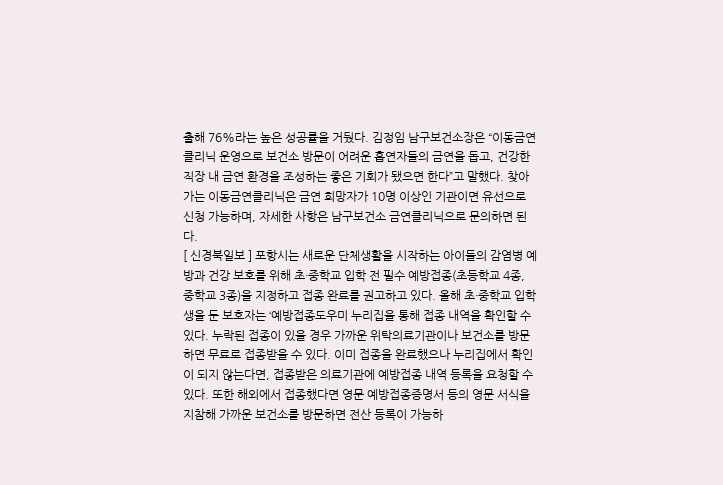출해 76%라는 높은 성공률을 거뒀다. 김정임 남구보건소장은 “이동금연클리닉 운영으로 보건소 방문이 어려운 흡연자들의 금연을 돕고, 건강한 직장 내 금연 환경을 조성하는 좋은 기회가 됐으면 한다”고 말했다. 찾아가는 이동금연클리닉은 금연 희망자가 10명 이상인 기관이면 유선으로 신청 가능하며, 자세한 사항은 남구보건소 금연클리닉으로 문의하면 된다.
[ 신경북일보 ] 포항시는 새로운 단체생활을 시작하는 아이들의 감염병 예방과 건강 보호를 위해 초·중학교 입학 전 필수 예방접종(초등학교 4종, 중학교 3종)을 지정하고 접종 완료를 권고하고 있다. 올해 초·중학교 입학생을 둔 보호자는 ‘예방접종도우미 누리집을 통해 접종 내역을 확인할 수 있다. 누락된 접종이 있을 경우 가까운 위탁의료기관이나 보건소를 방문하면 무료로 접종받을 수 있다. 이미 접종을 완료했으나 누리집에서 확인이 되지 않는다면, 접종받은 의료기관에 예방접종 내역 등록을 요청할 수 있다. 또한 해외에서 접종했다면 영문 예방접종증명서 등의 영문 서식을 지참해 가까운 보건소를 방문하면 전산 등록이 가능하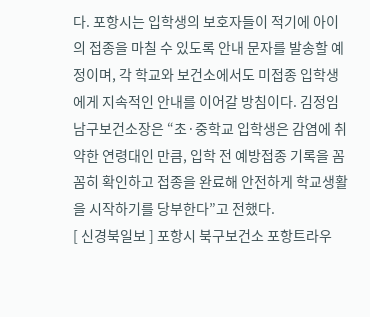다. 포항시는 입학생의 보호자들이 적기에 아이의 접종을 마칠 수 있도록 안내 문자를 발송할 예정이며, 각 학교와 보건소에서도 미접종 입학생에게 지속적인 안내를 이어갈 방침이다. 김정임 남구보건소장은 “초·중학교 입학생은 감염에 취약한 연령대인 만큼, 입학 전 예방접종 기록을 꼼꼼히 확인하고 접종을 완료해 안전하게 학교생활을 시작하기를 당부한다”고 전했다.
[ 신경북일보 ] 포항시 북구보건소 포항트라우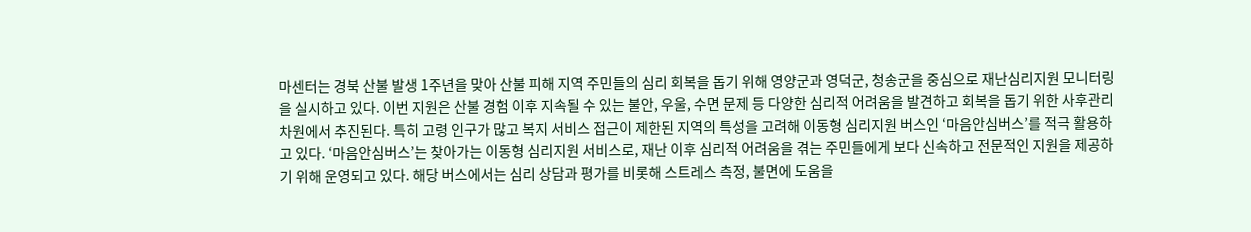마센터는 경북 산불 발생 1주년을 맞아 산불 피해 지역 주민들의 심리 회복을 돕기 위해 영양군과 영덕군, 청송군을 중심으로 재난심리지원 모니터링을 실시하고 있다. 이번 지원은 산불 경험 이후 지속될 수 있는 불안, 우울, 수면 문제 등 다양한 심리적 어려움을 발견하고 회복을 돕기 위한 사후관리 차원에서 추진된다. 특히 고령 인구가 많고 복지 서비스 접근이 제한된 지역의 특성을 고려해 이동형 심리지원 버스인 ‘마음안심버스’를 적극 활용하고 있다. ‘마음안심버스’는 찾아가는 이동형 심리지원 서비스로, 재난 이후 심리적 어려움을 겪는 주민들에게 보다 신속하고 전문적인 지원을 제공하기 위해 운영되고 있다. 해당 버스에서는 심리 상담과 평가를 비롯해 스트레스 측정, 불면에 도움을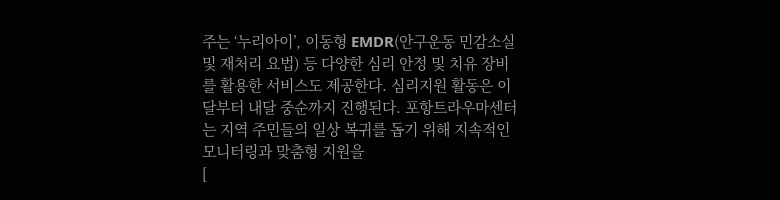주는 ‘누리아이’, 이동형 EMDR(안구운동 민감소실 및 재처리 요법) 등 다양한 심리 안정 및 치유 장비를 활용한 서비스도 제공한다. 심리지원 활동은 이달부터 내달 중순까지 진행된다. 포항트라우마센터는 지역 주민들의 일상 복귀를 돕기 위해 지속적인 모니터링과 맞춤형 지원을
[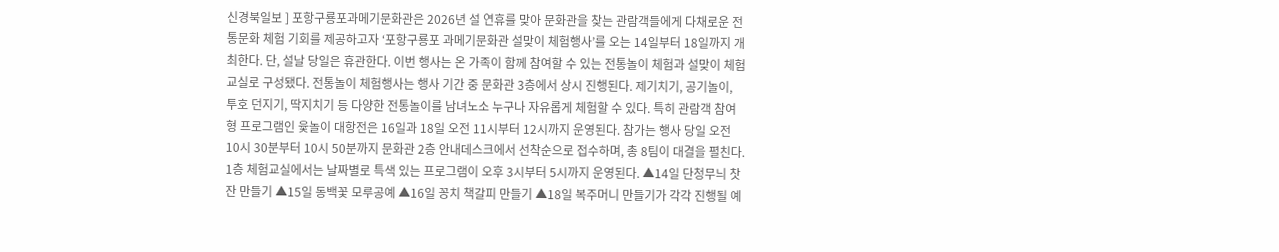신경북일보 ] 포항구룡포과메기문화관은 2026년 설 연휴를 맞아 문화관을 찾는 관람객들에게 다채로운 전통문화 체험 기회를 제공하고자 ‘포항구룡포 과메기문화관 설맞이 체험행사’를 오는 14일부터 18일까지 개최한다. 단, 설날 당일은 휴관한다. 이번 행사는 온 가족이 함께 참여할 수 있는 전통놀이 체험과 설맞이 체험교실로 구성됐다. 전통놀이 체험행사는 행사 기간 중 문화관 3층에서 상시 진행된다. 제기치기, 공기놀이, 투호 던지기, 딱지치기 등 다양한 전통놀이를 남녀노소 누구나 자유롭게 체험할 수 있다. 특히 관람객 참여형 프로그램인 윷놀이 대항전은 16일과 18일 오전 11시부터 12시까지 운영된다. 참가는 행사 당일 오전 10시 30분부터 10시 50분까지 문화관 2층 안내데스크에서 선착순으로 접수하며, 총 8팀이 대결을 펼친다. 1층 체험교실에서는 날짜별로 특색 있는 프로그램이 오후 3시부터 5시까지 운영된다. ▲14일 단청무늬 찻잔 만들기 ▲15일 동백꽃 모루공예 ▲16일 꽁치 책갈피 만들기 ▲18일 복주머니 만들기가 각각 진행될 예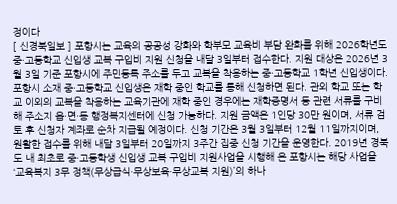정이다
[ 신경북일보 ] 포항시는 교육의 공공성 강화와 학부모 교육비 부담 완화를 위해 2026학년도 중·고등학교 신입생 교복 구입비 지원 신청을 내달 3일부터 접수한다. 지원 대상은 2026년 3월 3일 기준 포항시에 주민등록 주소를 두고 교복을 착용하는 중·고등학교 1학년 신입생이다. 포항시 소재 중·고등학교 신입생은 재학 중인 학교를 통해 신청하면 된다. 관외 학교 또는 학교 이외의 교복을 착용하는 교육기관에 재학 중인 경우에는 재학증명서 등 관련 서류를 구비해 주소지 읍·면·동 행정복지센터에 신청 가능하다. 지원 금액은 1인당 30만 원이며, 서류 검토 후 신청자 계좌로 순차 지급될 예정이다. 신청 기간은 3월 3일부터 12월 11일까지이며, 원활한 접수를 위해 내달 3일부터 20일까지 3주간 집중 신청 기간을 운영한다. 2019년 경북도 내 최초로 중·고등학생 신입생 교복 구입비 지원사업을 시행해 온 포항시는 해당 사업을 ‘교육복지 3무 정책(무상급식·무상보육·무상교복 지원)’의 하나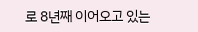로 8년째 이어오고 있는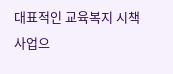대표적인 교육복지 시책사업으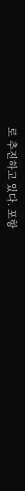로 추진하고 있다. 포항